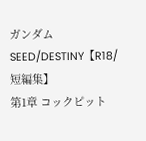ガンダムSEED/DESTINY【R18/短編集】
第1章 コックピット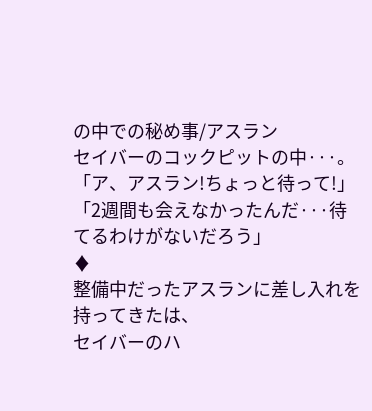の中での秘め事/アスラン
セイバーのコックピットの中···。
「ア、アスラン!ちょっと待って!」
「2週間も会えなかったんだ···待てるわけがないだろう」
♦
整備中だったアスランに差し入れを持ってきたは、
セイバーのハ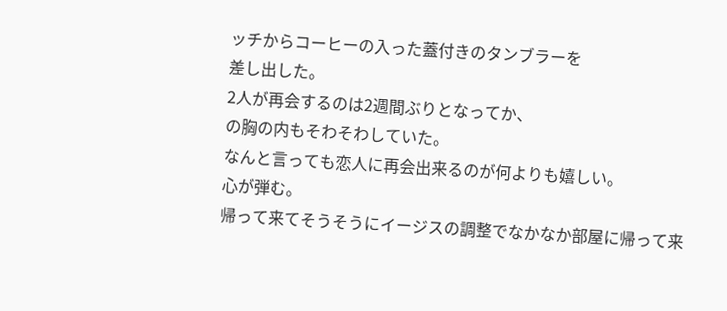ッチからコーヒーの入った蓋付きのタンブラーを
差し出した。
2人が再会するのは2週間ぶりとなってか、
の胸の内もそわそわしていた。
なんと言っても恋人に再会出来るのが何よりも嬉しい。
心が弾む。
帰って来てそうそうにイージスの調整でなかなか部屋に帰って来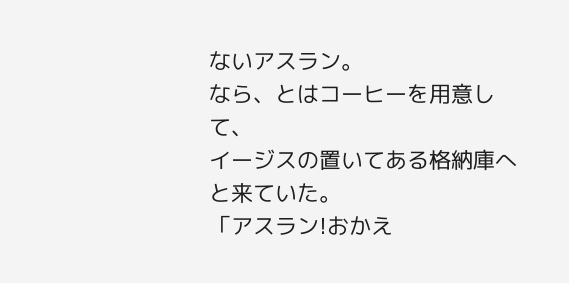ないアスラン。
なら、とはコーヒーを用意して、
イージスの置いてある格納庫へと来ていた。
「アスラン!おかえ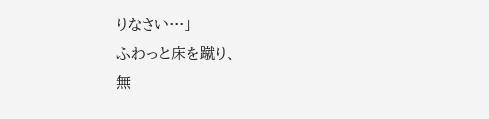りなさい···」
ふわっと床を蹴り、
無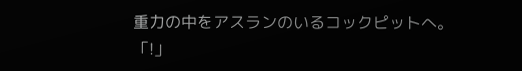重力の中をアスランのいるコックピットへ。
「!」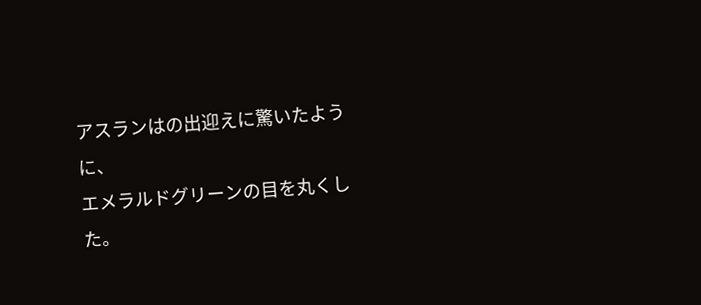アスランはの出迎えに驚いたように、
エメラルドグリーンの目を丸くした。